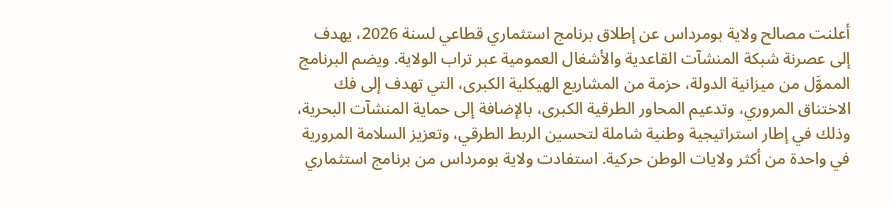أعلنت مصالح ولاية بومرداس عن إطلاق برنامج استثماري قطاعي لسنة 2026، يهدف إلى عصرنة شبكة المنشآت القاعدية والأشغال العمومية عبر تراب الولاية. ويضم البرنامج المموَّل من ميزانية الدولة، حزمة من المشاريع الهيكلية الكبرى، التي تهدف إلى فك الاختناق المروري، وتدعيم المحاور الطرقية الكبرى، بالإضافة إلى حماية المنشآت البحرية، وذلك في إطار استراتيجية وطنية شاملة لتحسين الربط الطرقي، وتعزيز السلامة المرورية في واحدة من أكثر ولايات الوطن حركية. استفادت ولاية بومرداس من برنامج استثماري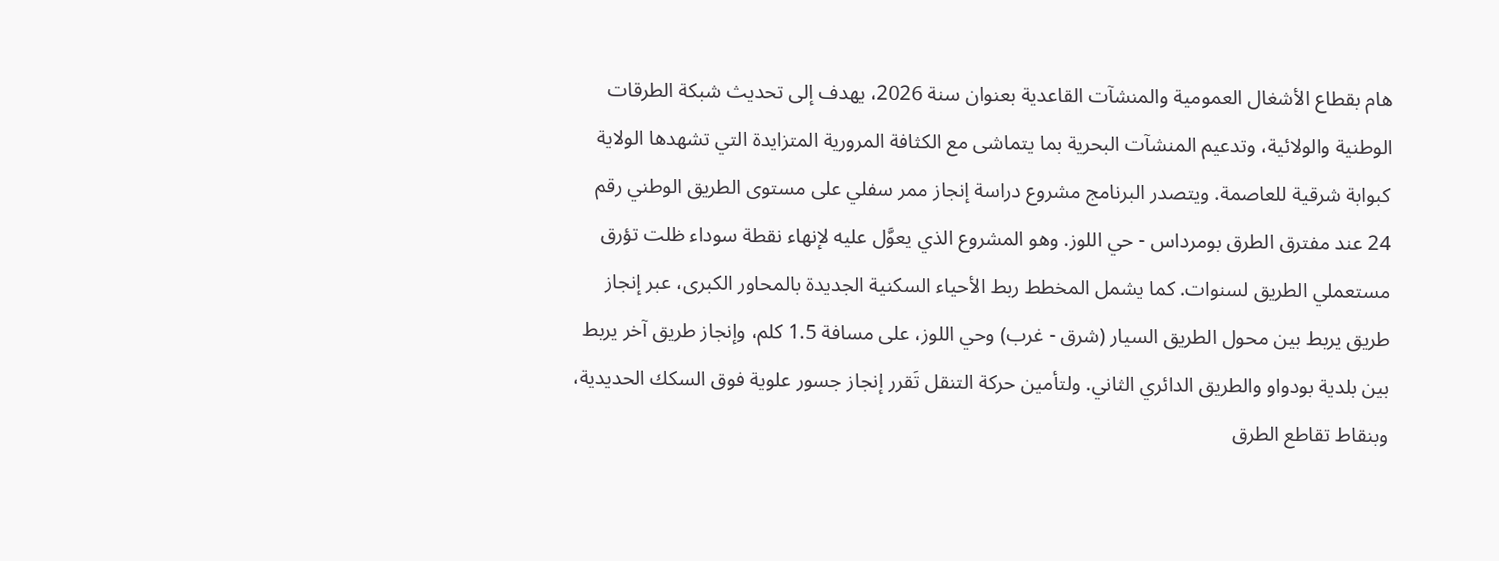هام بقطاع الأشغال العمومية والمنشآت القاعدية بعنوان سنة 2026، يهدف إلى تحديث شبكة الطرقات الوطنية والولائية، وتدعيم المنشآت البحرية بما يتماشى مع الكثافة المرورية المتزايدة التي تشهدها الولاية كبوابة شرقية للعاصمة. ويتصدر البرنامج مشروع دراسة إنجاز ممر سفلي على مستوى الطريق الوطني رقم 24 عند مفترق الطرق بومرداس - حي اللوز. وهو المشروع الذي يعوَّل عليه لإنهاء نقطة سوداء ظلت تؤرق مستعملي الطريق لسنوات. كما يشمل المخطط ربط الأحياء السكنية الجديدة بالمحاور الكبرى، عبر إنجاز طريق يربط بين محول الطريق السيار (شرق - غرب) وحي اللوز، على مسافة 1.5 كلم، وإنجاز طريق آخر يربط بين بلدية بودواو والطريق الدائري الثاني. ولتأمين حركة التنقل تَقرر إنجاز جسور علوية فوق السكك الحديدية، وبنقاط تقاطع الطرق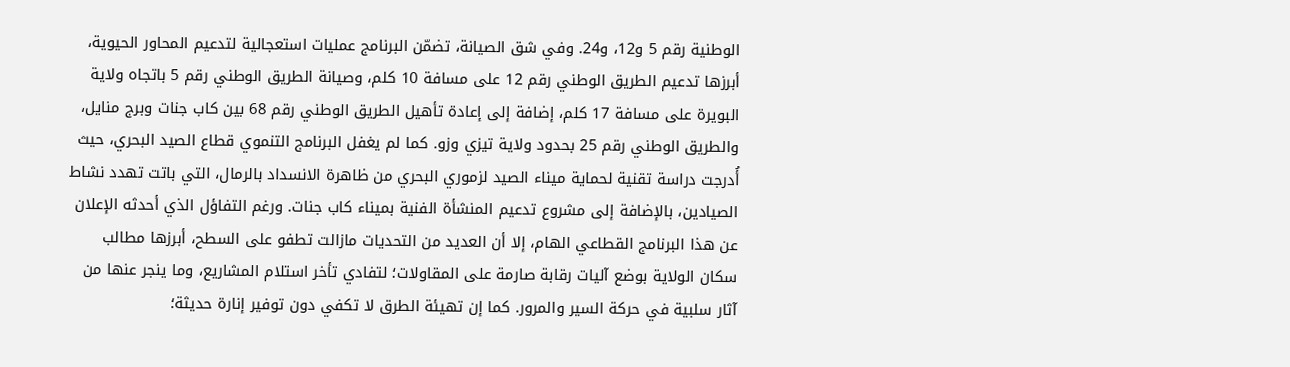الوطنية رقم 5 و12، و24. وفي شق الصيانة، تضمّن البرنامج عمليات استعجالية لتدعيم المحاور الحيوية، أبرزها تدعيم الطريق الوطني رقم 12 على مسافة 10 كلم، وصيانة الطريق الوطني رقم 5 باتجاه ولاية البويرة على مسافة 17 كلم، إضافة إلى إعادة تأهيل الطريق الوطني رقم 68 بين كاب جنات وبرج منايل، والطريق الوطني رقم 25 بحدود ولاية تيزي وزو. كما لم يغفل البرنامج التنموي قطاع الصيد البحري، حيث أُدرجت دراسة تقنية لحماية ميناء الصيد لزموري البحري من ظاهرة الانسداد بالرمال، التي باتت تهدد نشاط الصيادين، بالإضافة إلى مشروع تدعيم المنشأة الفنية بميناء كاب جنات. ورغم التفاؤل الذي أحدثه الإعلان عن هذا البرنامج القطاعي الهام، إلا أن العديد من التحديات مازالت تطفو على السطح، أبرزها مطالب سكان الولاية بوضع آليات رقابة صارمة على المقاولات؛ لتفادي تأخر استلام المشاريع، وما ينجر عنها من آثار سلبية في حركة السير والمرور. كما إن تهيئة الطرق لا تكفي دون توفير إنارة حديثة؛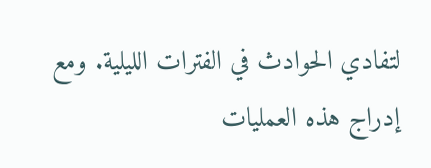لتفادي الحوادث في الفترات الليلية. ومع إدراج هذه العمليات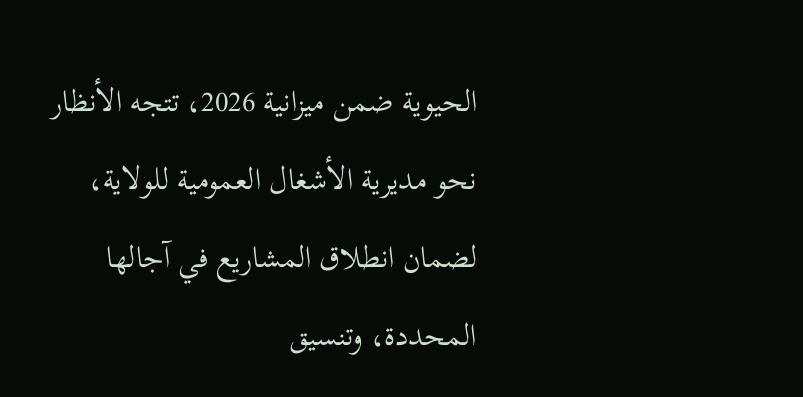الحيوية ضمن ميزانية 2026، تتجه الأنظار نحو مديرية الأشغال العمومية للولاية، لضمان انطلاق المشاريع في آجالها المحددة، وتنسيق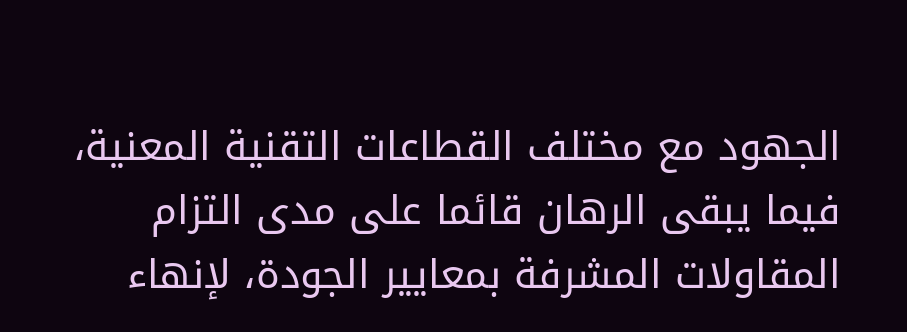الجهود مع مختلف القطاعات التقنية المعنية، فيما يبقى الرهان قائما على مدى التزام المقاولات المشرفة بمعايير الجودة، لإنهاء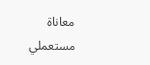معاناة مستعملي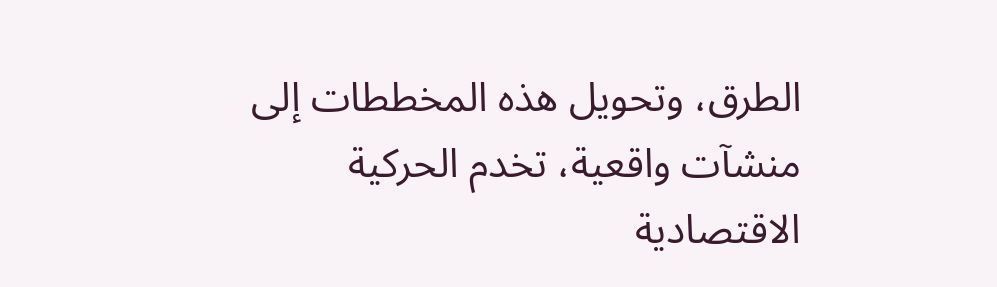الطرق، وتحويل هذه المخططات إلى منشآت واقعية، تخدم الحركية الاقتصادية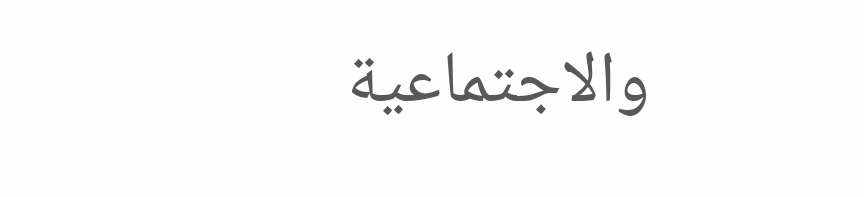والاجتماعية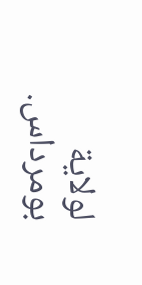لولاية بومرداس.